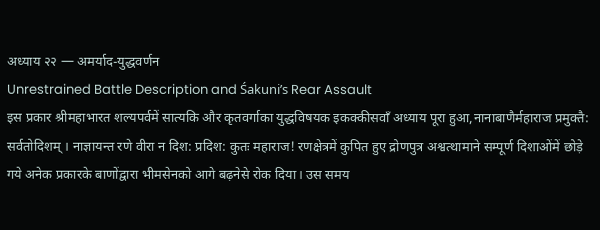अध्याय २२ — अमर्याद-युद्धवर्णन
Unrestrained Battle Description and Śakuni’s Rear Assault
इस प्रकार श्रीमहाभारत शल्यपर्वमें सात्यकि और कृतवर्गाका युद्धविषयक इकक्कीसवाँ अध्याय पूरा हुआ,नानाबाणैर्महाराज प्रमुक्तै: सर्वतोदिशम् । नाज्ञायन्त रणे वीरा न दिश: प्रदिश: कुतः महाराज! रणक्षेत्रमें कुपित हुए द्रोणपुत्र अश्वत्थामाने सम्पूर्ण दिशाओंमें छोड़े गये अनेक प्रकारके बाणोंद्वारा भीमसेनको आगे बढ़नेसे रोक दिया। उस समय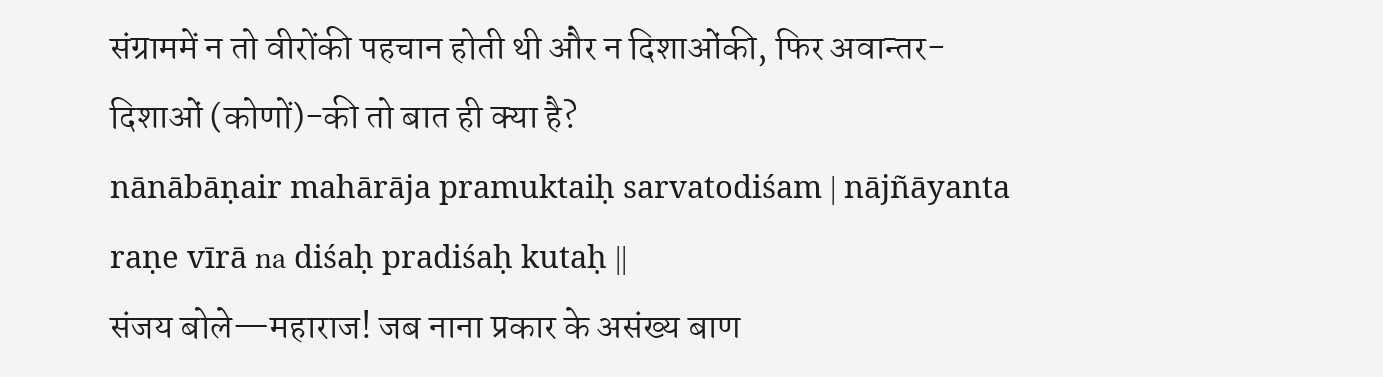संग्राममें न तो वीरोंकी पहचान होती थी और न दिशाओंकी, फिर अवान्तर-दिशाओं (कोणों)-की तो बात ही क्या है?
nānābāṇair mahārāja pramuktaiḥ sarvatodiśam | nājñāyanta raṇe vīrā na diśaḥ pradiśaḥ kutaḥ ||
संजय बोले—महाराज! जब नाना प्रकार के असंख्य बाण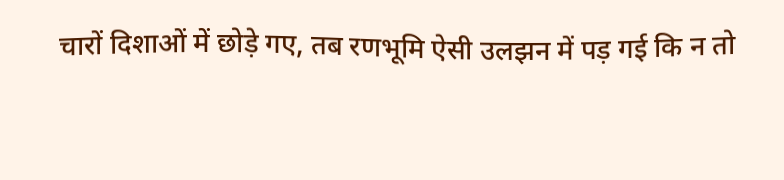चारों दिशाओं में छोड़े गए, तब रणभूमि ऐसी उलझन में पड़ गई कि न तो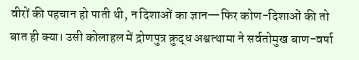वीरों की पहचान हो पाती थी, न दिशाओं का ज्ञान—फिर कोण-दिशाओं की तो बात ही क्या। उसी कोलाहल में द्रोणपुत्र क्रुद्ध अश्वत्थामा ने सर्वतोमुख बाण-वर्षा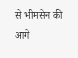से भीमसेन की आगे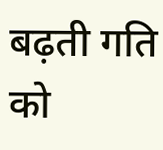बढ़ती गति को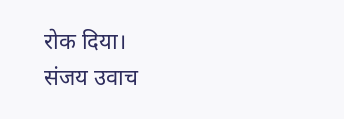रोक दिया।
संजय उवाच